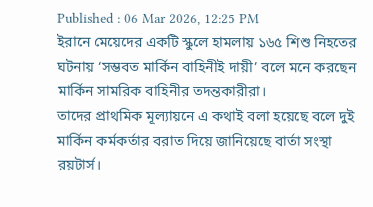Published : 06 Mar 2026, 12:25 PM
ইরানে মেয়েদের একটি স্কুলে হামলায় ১৬৫ শিশু নিহতের ঘটনায় ‘সম্ভবত মার্কিন বাহিনীই দায়ী’ বলে মনে করছেন মার্কিন সামরিক বাহিনীর তদন্তকারীরা।
তাদের প্রাথমিক মূল্যায়নে এ কথাই বলা হয়েছে বলে দুই মার্কিন কর্মকর্তার বরাত দিয়ে জানিয়েছে বার্তা সংস্থা রয়টার্স।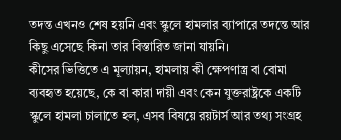তদন্ত এখনও শেষ হয়নি এবং স্কুলে হামলার ব্যাপারে তদন্তে আর কিছু এসেছে কিনা তার বিস্তারিত জানা যায়নি।
কীসের ভিত্তিতে এ মূল্যায়ন, হামলায় কী ক্ষেপণাস্ত্র বা বোমা ব্যবহৃত হয়েছে, কে বা কারা দায়ী এবং কেন যুক্তরাষ্ট্রকে একটি স্কুলে হামলা চালাতে হল, এসব বিষয়ে রয়টার্স আর তথ্য সংগ্রহ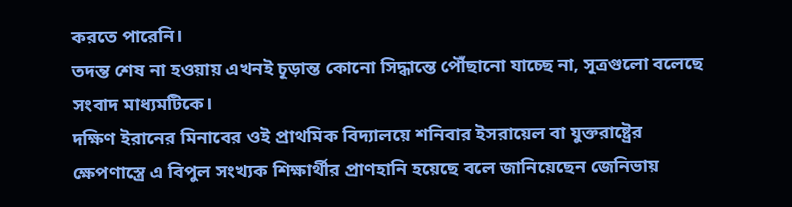করতে পারেনি।
তদন্ত শেষ না হওয়ায় এখনই চূড়ান্ত কোনো সিদ্ধান্তে পৌঁছানো যাচ্ছে না, সূত্রগুলো বলেছে সংবাদ মাধ্যমটিকে।
দক্ষিণ ইরানের মিনাবের ওই প্রাথমিক বিদ্যালয়ে শনিবার ইসরায়েল বা যুক্তরাষ্ট্রের ক্ষেপণাস্ত্রে এ বিপুল সংখ্যক শিক্ষার্থীর প্রাণহানি হয়েছে বলে জানিয়েছেন জেনিভায়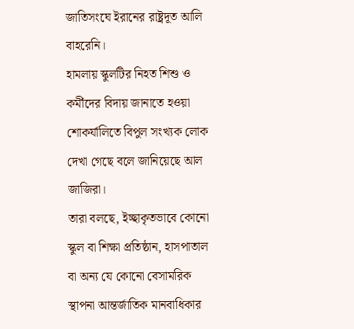জাতিসংঘে ইরানের রাষ্ট্রদূত আলি বাহরেনি।
হামলায় স্কুলটির নিহত শিশু ও কর্মীদের বিদায় জানাতে হওয়া শোকর্যালিতে বিপুল সংখ্যক লোক দেখা গেছে বলে জানিয়েছে আল জাজিরা।
তারা বলছে, ইচ্ছাকৃতভাবে কোনো স্কুল বা শিক্ষা প্রতিষ্ঠান, হাসপাতাল বা অন্য যে কোনো বেসামরিক স্থাপনা আন্তর্জাতিক মানবাধিকার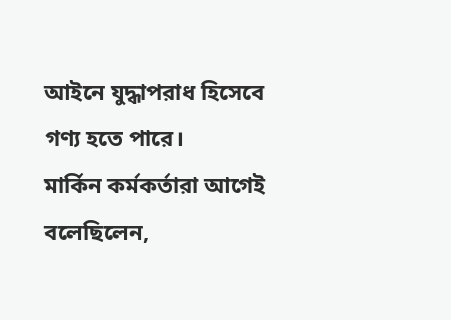আইনে যুদ্ধাপরাধ হিসেবে গণ্য হতে পারে।
মার্কিন কর্মকর্তারা আগেই বলেছিলেন,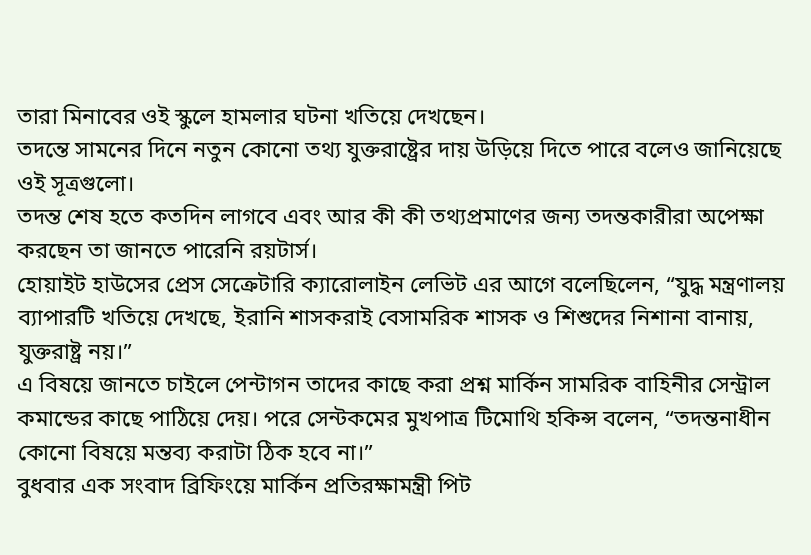তারা মিনাবের ওই স্কুলে হামলার ঘটনা খতিয়ে দেখছেন।
তদন্তে সামনের দিনে নতুন কোনো তথ্য যুক্তরাষ্ট্রের দায় উড়িয়ে দিতে পারে বলেও জানিয়েছে ওই সূত্রগুলো।
তদন্ত শেষ হতে কতদিন লাগবে এবং আর কী কী তথ্যপ্রমাণের জন্য তদন্তকারীরা অপেক্ষা করছেন তা জানতে পারেনি রয়টার্স।
হোয়াইট হাউসের প্রেস সেক্রেটারি ক্যারোলাইন লেভিট এর আগে বলেছিলেন, “যুদ্ধ মন্ত্রণালয় ব্যাপারটি খতিয়ে দেখছে, ইরানি শাসকরাই বেসামরিক শাসক ও শিশুদের নিশানা বানায়, যুক্তরাষ্ট্র নয়।”
এ বিষয়ে জানতে চাইলে পেন্টাগন তাদের কাছে করা প্রশ্ন মার্কিন সামরিক বাহিনীর সেন্ট্রাল কমান্ডের কাছে পাঠিয়ে দেয়। পরে সেন্টকমের মুখপাত্র টিমোথি হকিন্স বলেন, “তদন্তনাধীন কোনো বিষয়ে মন্তব্য করাটা ঠিক হবে না।”
বুধবার এক সংবাদ ব্রিফিংয়ে মার্কিন প্রতিরক্ষামন্ত্রী পিট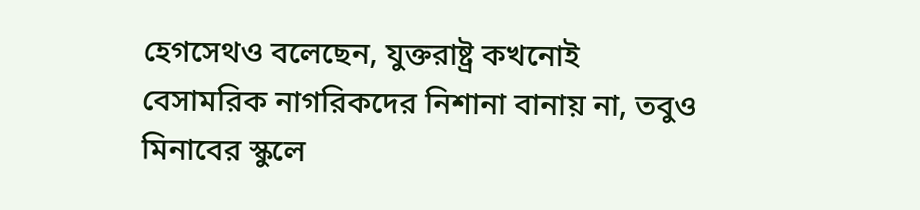হেগসেথও বলেছেন, যুক্তরাষ্ট্র কখনোই বেসামরিক নাগরিকদের নিশানা বানায় না, তবুও মিনাবের স্কুলে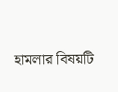হামলার বিষয়টি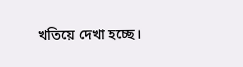খতিয়ে দেখা হচ্ছে।